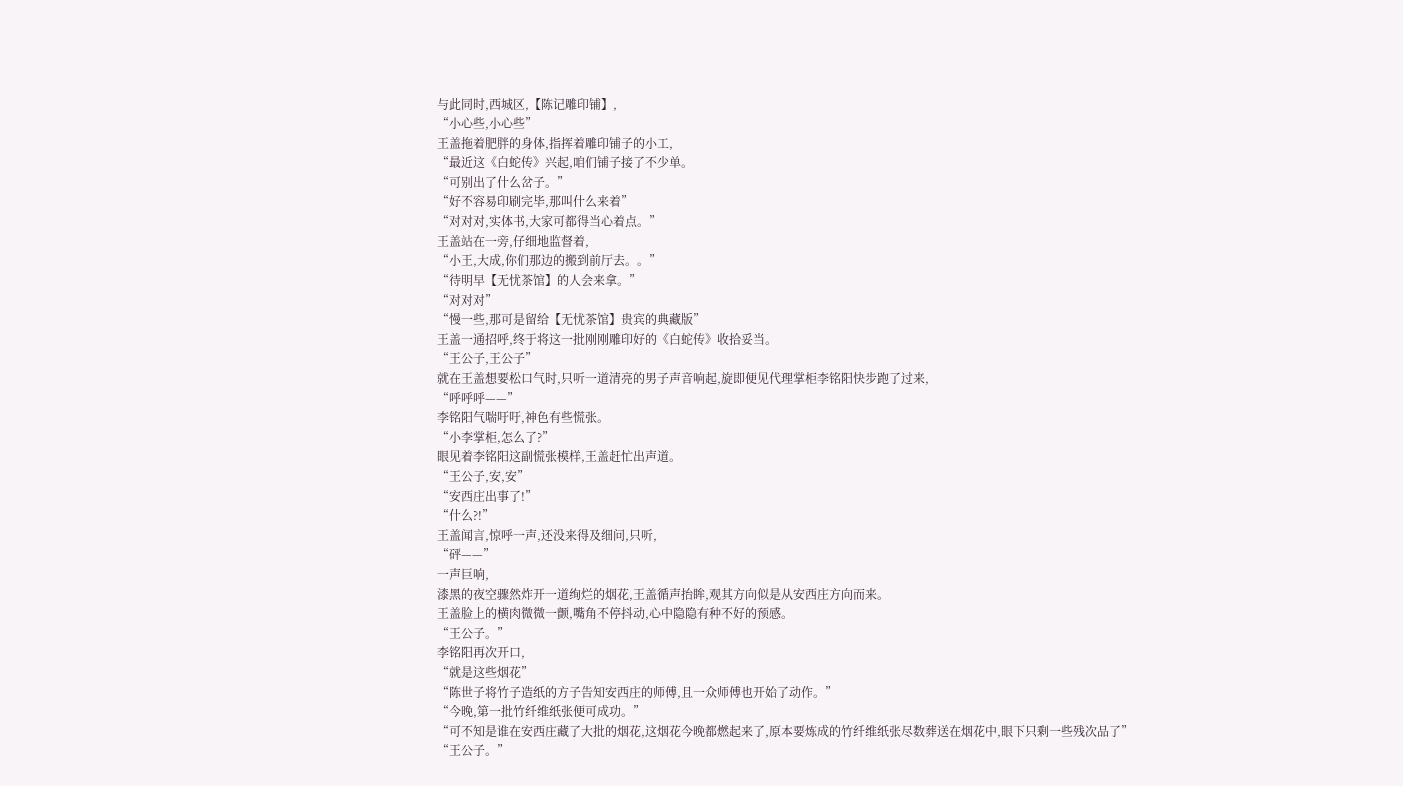与此同时,西城区,【陈记雕印铺】,
“小心些,小心些”
王盖拖着肥胖的身体,指挥着雕印铺子的小工,
“最近这《白蛇传》兴起,咱们铺子接了不少单。
“可别出了什么岔子。”
“好不容易印刷完毕,那叫什么来着”
“对对对,实体书,大家可都得当心着点。”
王盖站在一旁,仔细地监督着,
“小王,大成,你们那边的搬到前厅去。。”
“待明早【无忧茶馆】的人会来拿。”
“对对对”
“慢一些,那可是留给【无忧茶馆】贵宾的典藏版”
王盖一通招呼,终于将这一批刚刚雕印好的《白蛇传》收拾妥当。
“王公子,王公子”
就在王盖想要松口气时,只听一道清亮的男子声音响起,旋即便见代理掌柜李铭阳快步跑了过来,
“呼呼呼——”
李铭阳气喘吁吁,神色有些慌张。
“小李掌柜,怎么了?”
眼见着李铭阳这副慌张模样,王盖赶忙出声道。
“王公子,安,安”
“安西庄出事了!”
“什么?!”
王盖闻言,惊呼一声,还没来得及细问,只听,
“砰——”
一声巨响,
漆黑的夜空骤然炸开一道绚烂的烟花,王盖循声抬眸,观其方向似是从安西庄方向而来。
王盖脸上的横肉微微一颤,嘴角不停抖动,心中隐隐有种不好的预感。
“王公子。”
李铭阳再次开口,
“就是这些烟花”
“陈世子将竹子造纸的方子告知安西庄的师傅,且一众师傅也开始了动作。”
“今晚,第一批竹纤维纸张便可成功。”
“可不知是谁在安西庄藏了大批的烟花,这烟花今晚都燃起来了,原本要炼成的竹纤维纸张尽数葬送在烟花中,眼下只剩一些残次品了”
“王公子。”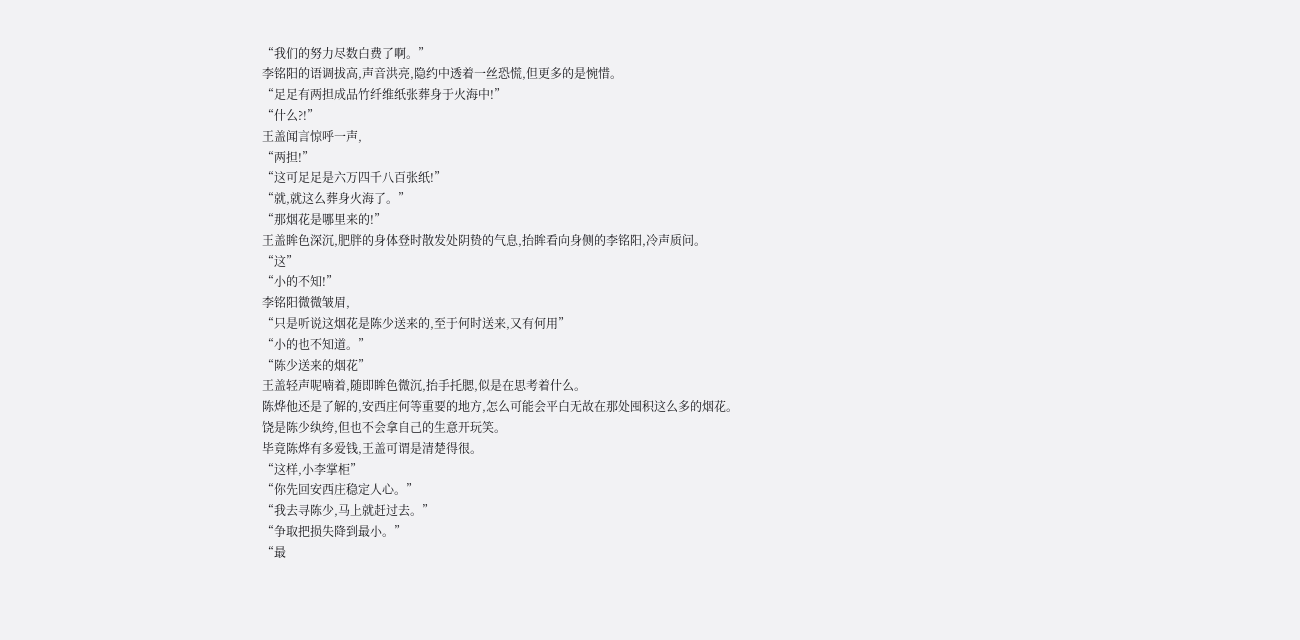“我们的努力尽数白费了啊。”
李铭阳的语调拔高,声音洪亮,隐约中透着一丝恐慌,但更多的是惋惜。
“足足有两担成品竹纤维纸张葬身于火海中!”
“什么?!”
王盖闻言惊呼一声,
“两担!”
“这可足足是六万四千八百张纸!”
“就,就这么葬身火海了。”
“那烟花是哪里来的!”
王盖眸色深沉,肥胖的身体登时散发处阴贽的气息,抬眸看向身侧的李铭阳,冷声质问。
“这”
“小的不知!”
李铭阳微微皱眉,
“只是听说这烟花是陈少送来的,至于何时送来,又有何用”
“小的也不知道。”
“陈少送来的烟花”
王盖轻声呢喃着,随即眸色微沉,抬手托腮,似是在思考着什么。
陈烨他还是了解的,安西庄何等重要的地方,怎么可能会平白无故在那处囤积这么多的烟花。
饶是陈少纨绔,但也不会拿自己的生意开玩笑。
毕竟陈烨有多爱钱,王盖可谓是清楚得很。
“这样,小李掌柜”
“你先回安西庄稳定人心。”
“我去寻陈少,马上就赶过去。”
“争取把损失降到最小。”
“最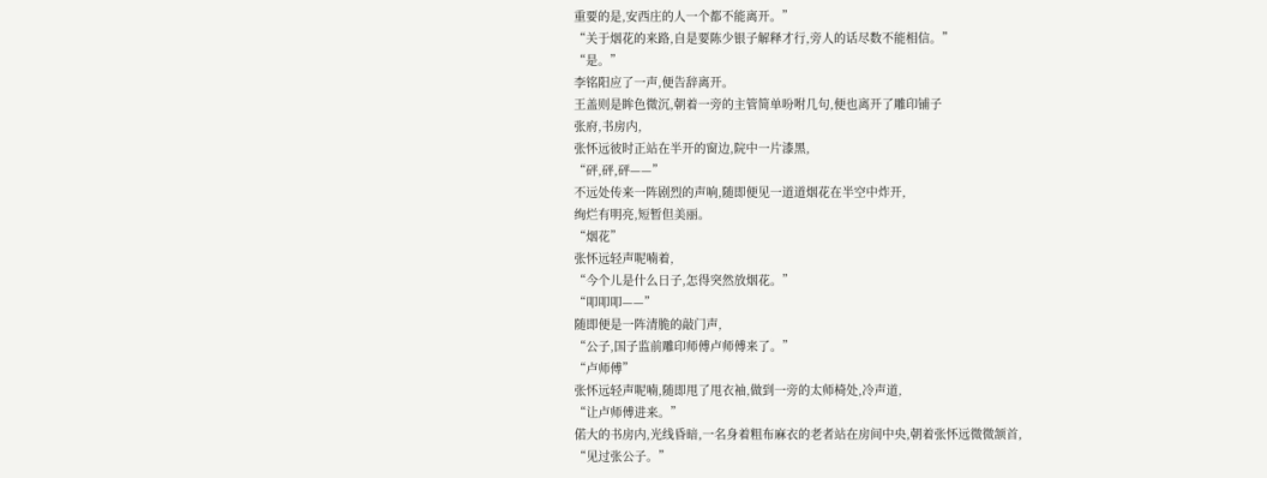重要的是,安西庄的人一个都不能离开。”
“关于烟花的来路,自是要陈少银子解释才行,旁人的话尽数不能相信。”
“是。”
李铭阳应了一声,便告辞离开。
王盖则是眸色微沉,朝着一旁的主管简单吩咐几句,便也离开了雕印铺子
张府,书房内,
张怀远彼时正站在半开的窗边,院中一片漆黑,
“砰,砰,砰——”
不远处传来一阵剧烈的声响,随即便见一道道烟花在半空中炸开,
绚烂有明亮,短暂但美丽。
“烟花”
张怀远轻声呢喃着,
“今个儿是什么日子,怎得突然放烟花。”
“叩叩叩——”
随即便是一阵清脆的敲门声,
“公子,国子监前雕印师傅卢师傅来了。”
“卢师傅”
张怀远轻声呢喃,随即甩了甩衣袖,做到一旁的太师椅处,冷声道,
“让卢师傅进来。”
偌大的书房内,光线昏暗,一名身着粗布麻衣的老者站在房间中央,朝着张怀远微微颔首,
“见过张公子。”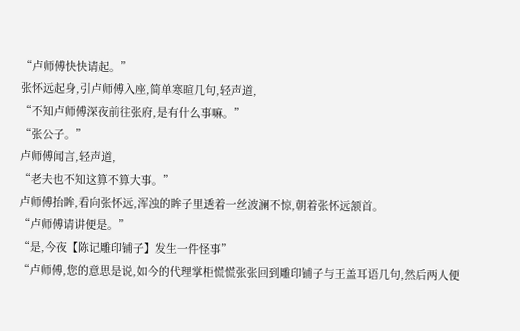“卢师傅快快请起。”
张怀远起身,引卢师傅入座,简单寒暄几句,轻声道,
“不知卢师傅深夜前往张府,是有什么事嘛。”
“张公子。”
卢师傅闻言,轻声道,
“老夫也不知这算不算大事。”
卢师傅抬眸,看向张怀远,浑浊的眸子里透着一丝波澜不惊,朝着张怀远颔首。
“卢师傅请讲便是。”
“是,今夜【陈记雕印铺子】发生一件怪事”
“卢师傅,您的意思是说,如今的代理掌柜慌慌张张回到雕印铺子与王盖耳语几句,然后两人便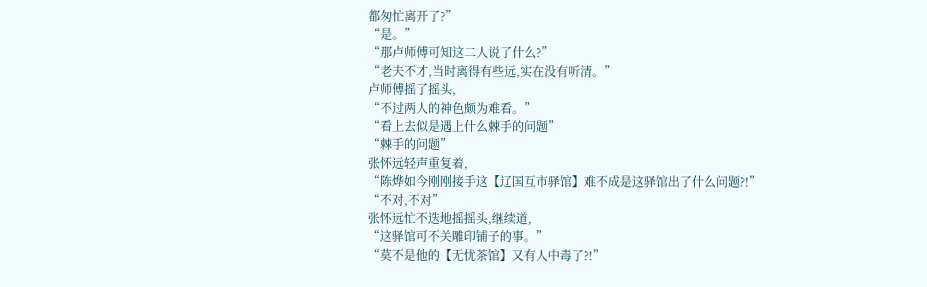都匆忙离开了?”
“是。”
“那卢师傅可知这二人说了什么?”
“老夫不才,当时离得有些远,实在没有听清。”
卢师傅摇了摇头,
“不过两人的神色颇为难看。”
“看上去似是遇上什么棘手的问题”
“棘手的问题”
张怀远轻声重复着,
“陈烨如今刚刚接手这【辽国互市驿馆】难不成是这驿馆出了什么问题?!”
“不对,不对”
张怀远忙不迭地摇摇头,继续道,
“这驿馆可不关雕印铺子的事。”
“莫不是他的【无忧茶馆】又有人中毒了?!”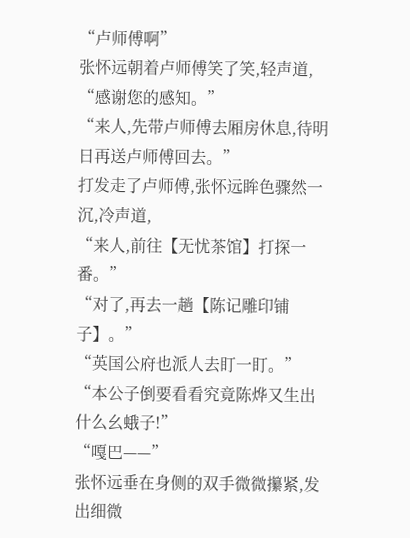“卢师傅啊”
张怀远朝着卢师傅笑了笑,轻声道,
“感谢您的感知。”
“来人,先带卢师傅去厢房休息,待明日再送卢师傅回去。”
打发走了卢师傅,张怀远眸色骤然一沉,冷声道,
“来人,前往【无忧茶馆】打探一番。”
“对了,再去一趟【陈记雕印铺子】。”
“英国公府也派人去盯一盯。”
“本公子倒要看看究竟陈烨又生出什么幺蛾子!”
“嘎巴——”
张怀远垂在身侧的双手微微攥紧,发出细微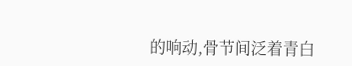的响动,骨节间泛着青白